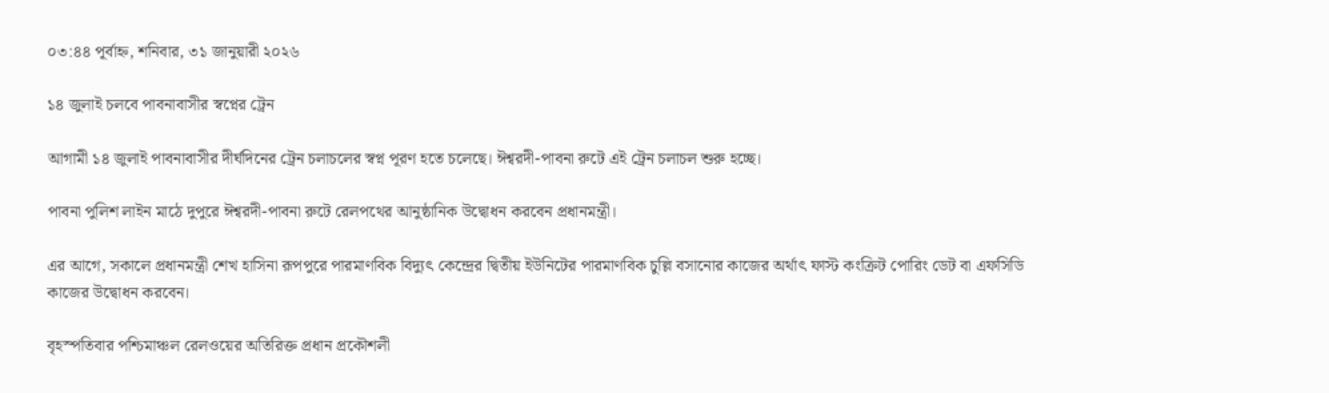০৩:৪৪ পূর্বাহ্ন, শনিবার, ৩১ জানুয়ারী ২০২৬

১৪ জুলাই চলবে পাবনাবাসীর স্বপ্নের ট্রেন

আগামী ১৪ জুলাই পাবনাবাসীর দীর্ঘদিনের ট্রেন চলাচলের স্বপ্ন পূরণ হতে চলেছে। ঈশ্বরদী-পাবনা রুটে এই ট্রেন চলাচল শুরু হচ্ছে।

পাবনা পুলিশ লাইন মাঠে দুপুরে ঈশ্বরদী-পাবনা রুটে রেলপথের আনুষ্ঠানিক উদ্বোধন করবেন প্রধানমন্ত্রী।

এর আগে, সকালে প্রধানমন্ত্রী শেখ হাসিনা রূপপুরে পারমাণবিক বিদ্যুৎ কেন্দ্রের দ্বিতীয় ইউনিটের পারমাণবিক চুল্লি বসানোর কাজের অর্থাৎ ফাস্ট কংক্রিট পোরিং ডেট বা এফসিডি কাজের উদ্বোধন করবেন।

বৃহস্পতিবার পশ্চিমাঞ্চল রেলওয়ের অতিরিক্ত প্রধান প্রকৌশলী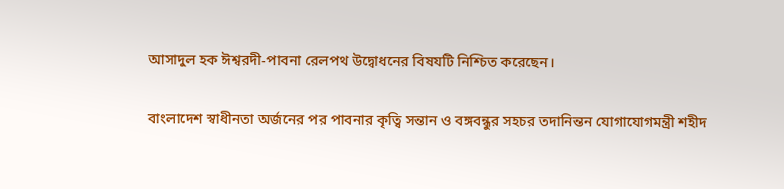আসাদুল হক ঈশ্বরদী-পাবনা রেলপথ উদ্বোধনের বিষযটি নিশ্চিত করেছেন।

বাংলাদেশ স্বাধীনতা অর্জনের পর পাবনার কৃত্বি সন্তান ও বঙ্গবন্ধুর সহচর তদানিন্তন যোগাযোগমন্ত্রী শহীদ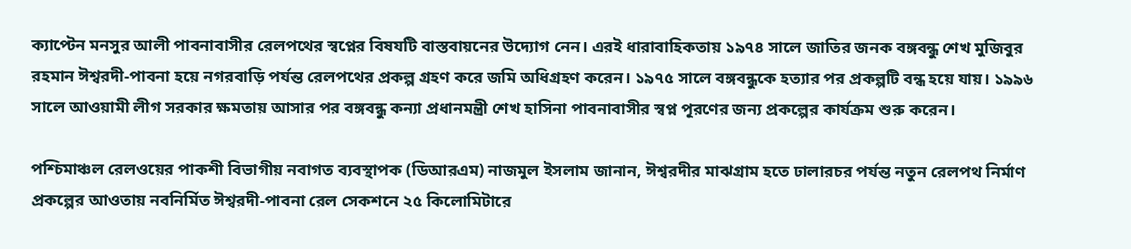ক্যাপ্টেন মনসুর আলী পাবনাবাসীর রেলপথের স্বপ্নের বিষযটি বাস্তবায়নের উদ্যোগ নেন। এরই ধারাবাহিকতায় ১৯৭৪ সালে জাতির জনক বঙ্গবন্ধু শেখ মুজিবুর রহমান ঈশ্বরদী-পাবনা হয়ে নগরবাড়ি পর্যন্ত রেলপথের প্রকল্প গ্রহণ করে জমি অধিগ্রহণ করেন। ১৯৭৫ সালে বঙ্গবন্ধুকে হত্যার পর প্রকল্পটি বন্ধ হয়ে যায়। ১৯৯৬ সালে আওয়ামী লীগ সরকার ক্ষমতায় আসার পর বঙ্গবন্ধু কন্যা প্রধানমন্ত্রী শেখ হাসিনা পাবনাবাসীর স্বপ্ন পূরণের জন্য প্রকল্পের কার্যক্রম শুরু করেন।

পশ্চিমাঞ্চল রেলওয়ের পাকশী বিভাগীয় নবাগত ব্যবস্থাপক (ডিআরএম) নাজমুল ইসলাম জানান, ঈশ্বরদীর মাঝগ্রাম হতে ঢালারচর পর্যন্ত নতুন রেলপথ নির্মাণ প্রকল্পের আওতায় নবনির্মিত ঈশ্বরদী-পাবনা রেল সেকশনে ২৫ কিলোমিটারে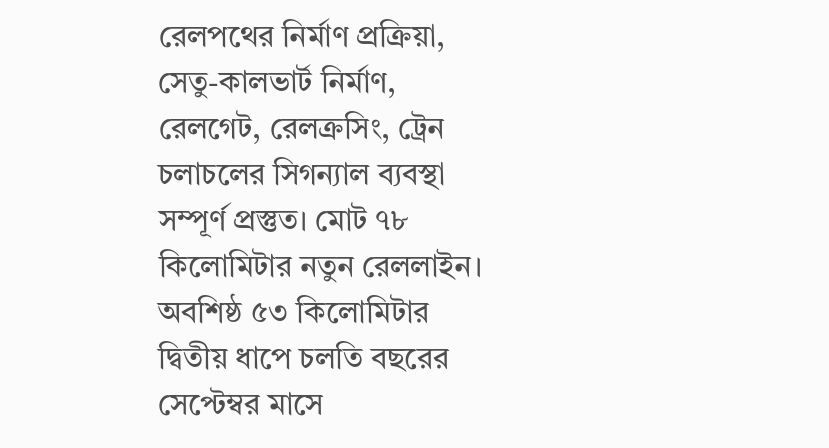রেলপথের নির্মাণ প্রক্রিয়া, সেতু-কালভার্ট নির্মাণ, রেলগেট, রেলক্রসিং, ট্রেন চলাচলের সিগন্যাল ব্যবস্থা সম্পূর্ণ প্রস্তুত। মোট ৭৮ কিলোমিটার নতুন রেললাইন। অবশিষ্ঠ ৫৩ কিলোমিটার দ্বিতীয় ধাপে চলতি বছরের সেপ্টেম্বর মাসে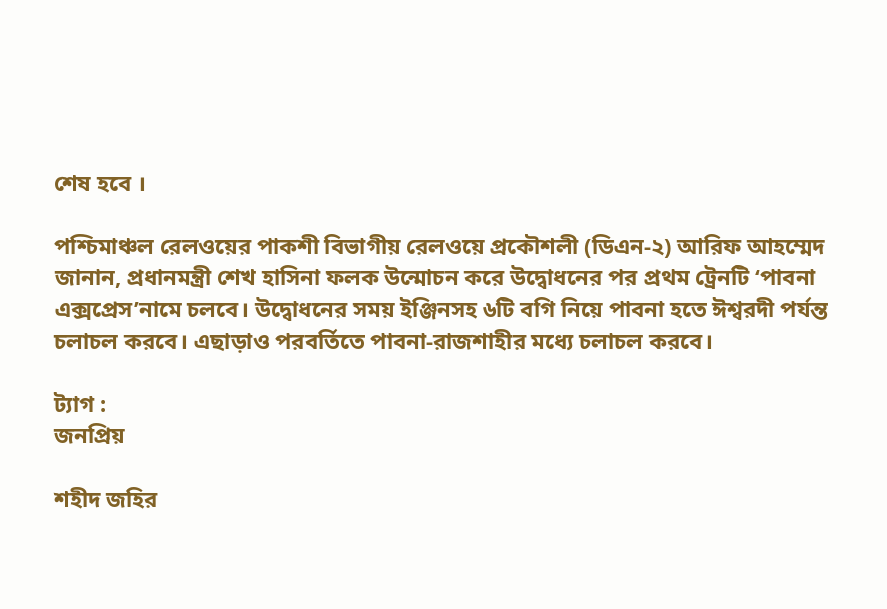শেষ হবে ।

পশ্চিমাঞ্চল রেলওয়ের পাকশী বিভাগীয় রেলওয়ে প্রকৌশলী (ডিএন-২) আরিফ আহম্মেদ জানান, প্রধানমন্ত্রী শেখ হাসিনা ফলক উন্মোচন করে উদ্বোধনের পর প্রথম ট্রেনটি ‘পাবনা এক্সপ্রেস’নামে চলবে। উদ্বোধনের সময় ইঞ্জিনসহ ৬টি বগি নিয়ে পাবনা হতে ঈশ্বরদী পর্যন্ত চলাচল করবে। এছাড়াও পরবর্তিতে পাবনা-রাজশাহীর মধ্যে চলাচল করবে।

ট্যাগ :
জনপ্রিয়

শহীদ জহির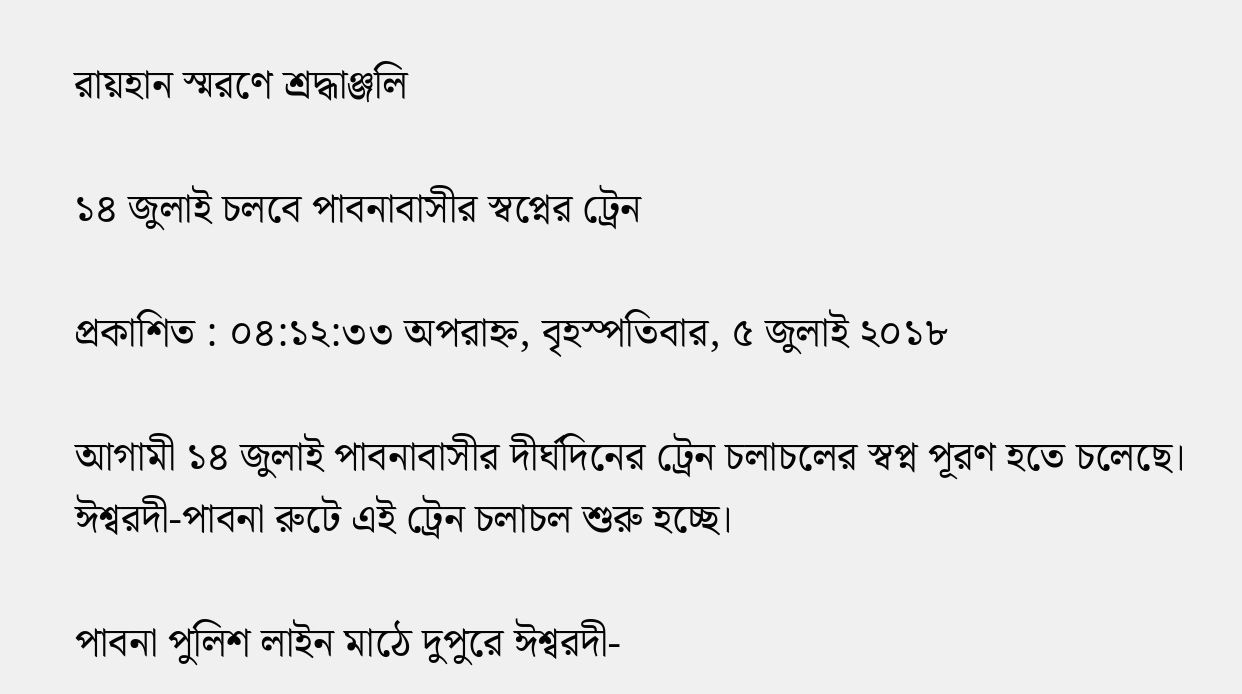রায়হান স্মরণে শ্রদ্ধাঞ্জলি

১৪ জুলাই চলবে পাবনাবাসীর স্বপ্নের ট্রেন

প্রকাশিত : ০৪:১২:৩৩ অপরাহ্ন, বৃহস্পতিবার, ৫ জুলাই ২০১৮

আগামী ১৪ জুলাই পাবনাবাসীর দীর্ঘদিনের ট্রেন চলাচলের স্বপ্ন পূরণ হতে চলেছে। ঈশ্বরদী-পাবনা রুটে এই ট্রেন চলাচল শুরু হচ্ছে।

পাবনা পুলিশ লাইন মাঠে দুপুরে ঈশ্বরদী-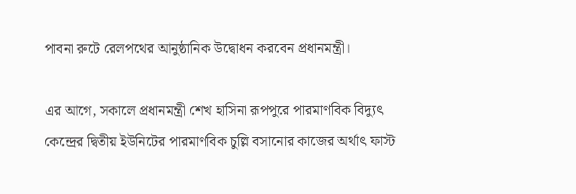পাবনা রুটে রেলপথের আনুষ্ঠানিক উদ্বোধন করবেন প্রধানমন্ত্রী।

এর আগে, সকালে প্রধানমন্ত্রী শেখ হাসিনা রূপপুরে পারমাণবিক বিদ্যুৎ কেন্দ্রের দ্বিতীয় ইউনিটের পারমাণবিক চুল্লি বসানোর কাজের অর্থাৎ ফাস্ট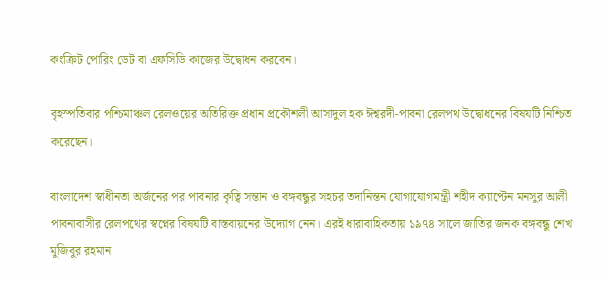কংক্রিট পোরিং ডেট বা এফসিডি কাজের উদ্বোধন করবেন।

বৃহস্পতিবার পশ্চিমাঞ্চল রেলওয়ের অতিরিক্ত প্রধান প্রকৌশলী আসাদুল হক ঈশ্বরদী-পাবনা রেলপথ উদ্বোধনের বিষযটি নিশ্চিত করেছেন।

বাংলাদেশ স্বাধীনতা অর্জনের পর পাবনার কৃত্বি সন্তান ও বঙ্গবন্ধুর সহচর তদানিন্তন যোগাযোগমন্ত্রী শহীদ ক্যাপ্টেন মনসুর আলী পাবনাবাসীর রেলপথের স্বপ্নের বিষযটি বাস্তবায়নের উদ্যোগ নেন। এরই ধারাবাহিকতায় ১৯৭৪ সালে জাতির জনক বঙ্গবন্ধু শেখ মুজিবুর রহমান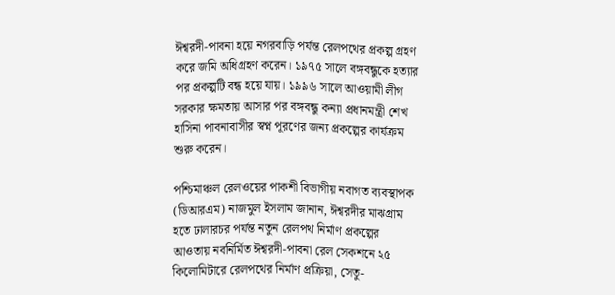ঈশ্বরদী-পাবনা হয়ে নগরবাড়ি পর্যন্ত রেলপথের প্রকল্প গ্রহণ করে জমি অধিগ্রহণ করেন। ১৯৭৫ সালে বঙ্গবন্ধুকে হত্যার পর প্রকল্পটি বন্ধ হয়ে যায়। ১৯৯৬ সালে আওয়ামী লীগ সরকার ক্ষমতায় আসার পর বঙ্গবন্ধু কন্যা প্রধানমন্ত্রী শেখ হাসিনা পাবনাবাসীর স্বপ্ন পূরণের জন্য প্রকল্পের কার্যক্রম শুরু করেন।

পশ্চিমাঞ্চল রেলওয়ের পাকশী বিভাগীয় নবাগত ব্যবস্থাপক (ডিআরএম) নাজমুল ইসলাম জানান, ঈশ্বরদীর মাঝগ্রাম হতে ঢালারচর পর্যন্ত নতুন রেলপথ নির্মাণ প্রকল্পের আওতায় নবনির্মিত ঈশ্বরদী-পাবনা রেল সেকশনে ২৫ কিলোমিটারে রেলপথের নির্মাণ প্রক্রিয়া, সেতু-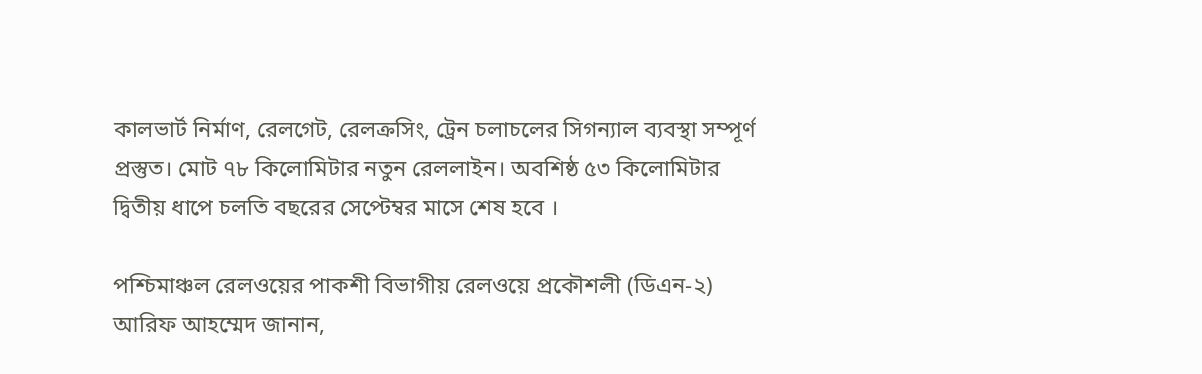কালভার্ট নির্মাণ, রেলগেট, রেলক্রসিং, ট্রেন চলাচলের সিগন্যাল ব্যবস্থা সম্পূর্ণ প্রস্তুত। মোট ৭৮ কিলোমিটার নতুন রেললাইন। অবশিষ্ঠ ৫৩ কিলোমিটার দ্বিতীয় ধাপে চলতি বছরের সেপ্টেম্বর মাসে শেষ হবে ।

পশ্চিমাঞ্চল রেলওয়ের পাকশী বিভাগীয় রেলওয়ে প্রকৌশলী (ডিএন-২) আরিফ আহম্মেদ জানান,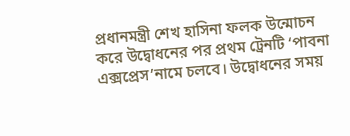প্রধানমন্ত্রী শেখ হাসিনা ফলক উন্মোচন করে উদ্বোধনের পর প্রথম ট্রেনটি ‘পাবনা এক্সপ্রেস’নামে চলবে। উদ্বোধনের সময়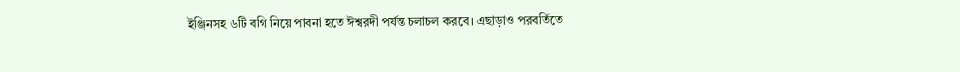ইঞ্জিনসহ ৬টি বগি নিয়ে পাবনা হতে ঈশ্বরদী পর্যন্ত চলাচল করবে। এছাড়াও পরবর্তিতে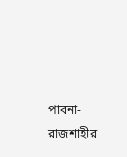পাবনা-রাজশাহীর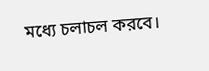মধ্যে চলাচল করবে।